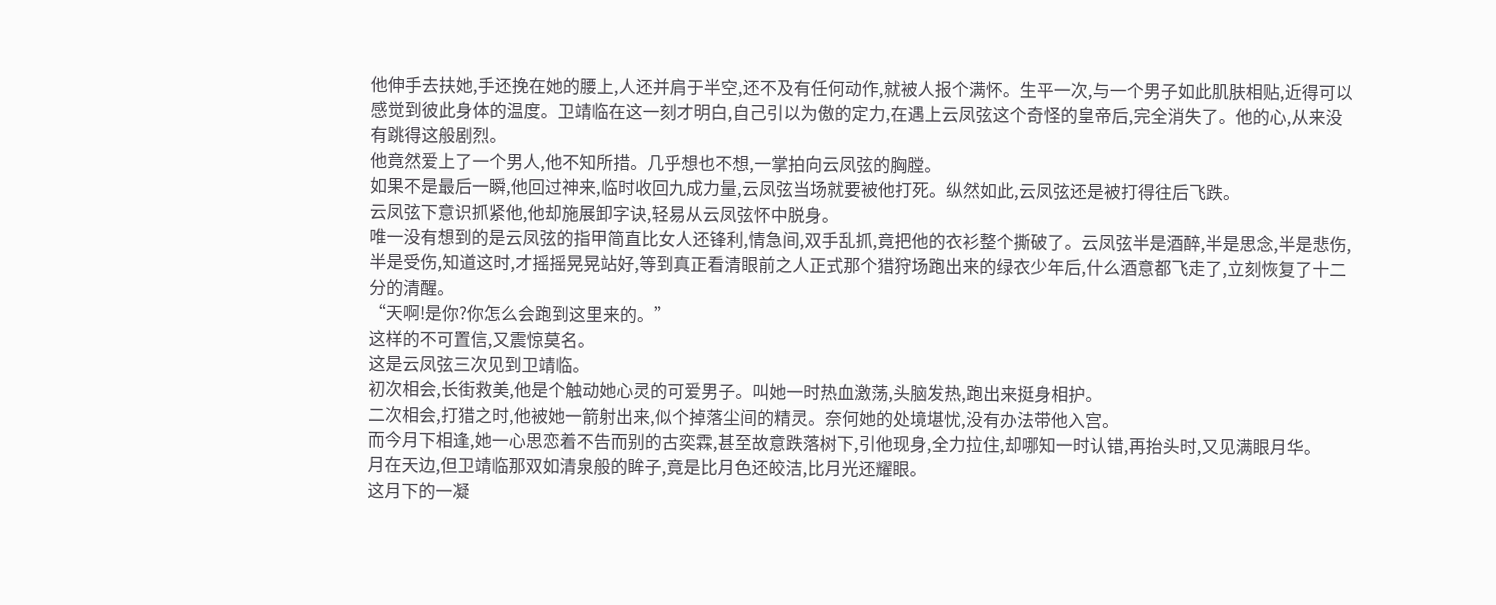他伸手去扶她,手还挽在她的腰上,人还并肩于半空,还不及有任何动作,就被人报个满怀。生平一次,与一个男子如此肌肤相贴,近得可以感觉到彼此身体的温度。卫靖临在这一刻才明白,自己引以为傲的定力,在遇上云凤弦这个奇怪的皇帝后,完全消失了。他的心,从来没有跳得这般剧烈。
他竟然爱上了一个男人,他不知所措。几乎想也不想,一掌拍向云凤弦的胸膛。
如果不是最后一瞬,他回过神来,临时收回九成力量,云凤弦当场就要被他打死。纵然如此,云凤弦还是被打得往后飞跌。
云凤弦下意识抓紧他,他却施展卸字诀,轻易从云凤弦怀中脱身。
唯一没有想到的是云凤弦的指甲简直比女人还锋利,情急间,双手乱抓,竟把他的衣衫整个撕破了。云凤弦半是酒醉,半是思念,半是悲伤,半是受伤,知道这时,才摇摇晃晃站好,等到真正看清眼前之人正式那个猎狩场跑出来的绿衣少年后,什么酒意都飞走了,立刻恢复了十二分的清醒。
“天啊!是你?你怎么会跑到这里来的。”
这样的不可置信,又震惊莫名。
这是云凤弦三次见到卫靖临。
初次相会,长街救美,他是个触动她心灵的可爱男子。叫她一时热血激荡,头脑发热,跑出来挺身相护。
二次相会,打猎之时,他被她一箭射出来,似个掉落尘间的精灵。奈何她的处境堪忧,没有办法带他入宫。
而今月下相逢,她一心思恋着不告而别的古奕霖,甚至故意跌落树下,引他现身,全力拉住,却哪知一时认错,再抬头时,又见满眼月华。
月在天边,但卫靖临那双如清泉般的眸子,竟是比月色还皎洁,比月光还耀眼。
这月下的一凝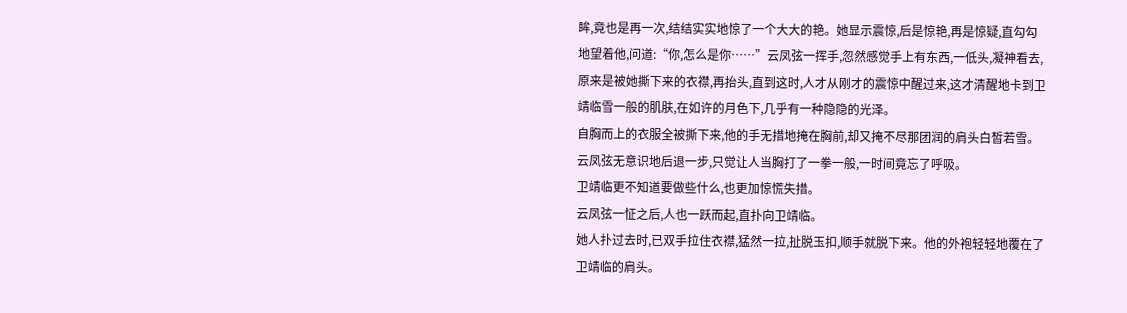眸,竟也是再一次,结结实实地惊了一个大大的艳。她显示震惊,后是惊艳,再是惊疑,直勾勾地望着他,问道:“你,怎么是你……”云凤弦一挥手,忽然感觉手上有东西,一低头,凝神看去,原来是被她撕下来的衣襟,再抬头,直到这时,人才从刚才的震惊中醒过来,这才清醒地卡到卫靖临雪一般的肌肤,在如许的月色下,几乎有一种隐隐的光泽。
自胸而上的衣服全被撕下来,他的手无措地掩在胸前,却又掩不尽那团润的肩头白皙若雪。
云凤弦无意识地后退一步,只觉让人当胸打了一拳一般,一时间竟忘了呼吸。
卫靖临更不知道要做些什么,也更加惊慌失措。
云凤弦一怔之后,人也一跃而起,直扑向卫靖临。
她人扑过去时,已双手拉住衣襟,猛然一拉,扯脱玉扣,顺手就脱下来。他的外袍轻轻地覆在了卫靖临的肩头。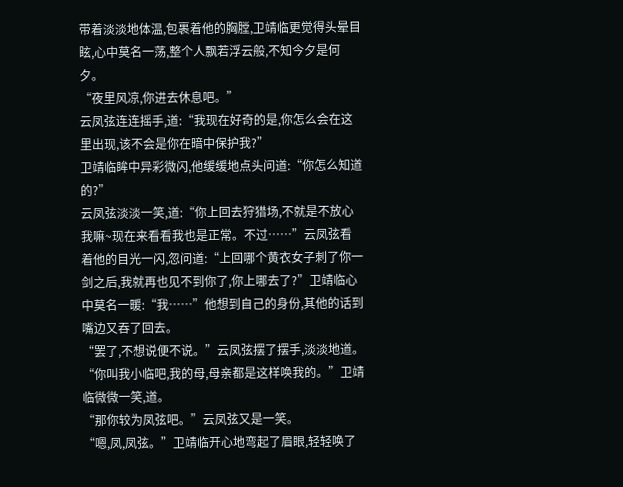带着淡淡地体温,包裹着他的胸膛,卫靖临更觉得头晕目眩,心中莫名一荡,整个人飘若浮云般,不知今夕是何夕。
“夜里风凉,你进去休息吧。”
云凤弦连连摇手,道:“我现在好奇的是,你怎么会在这里出现,该不会是你在暗中保护我?”
卫靖临眸中异彩微闪,他缓缓地点头问道:“你怎么知道的?”
云凤弦淡淡一笑,道:“你上回去狩猎场,不就是不放心我嘛~现在来看看我也是正常。不过……”云凤弦看着他的目光一闪,忽问道:“上回哪个黄衣女子刺了你一剑之后,我就再也见不到你了,你上哪去了?”卫靖临心中莫名一暖:“我……”他想到自己的身份,其他的话到嘴边又吞了回去。
“罢了,不想说便不说。”云凤弦摆了摆手,淡淡地道。
“你叫我小临吧,我的母,母亲都是这样唤我的。”卫靖临微微一笑,道。
“那你较为凤弦吧。”云凤弦又是一笑。
“嗯,凤,凤弦。”卫靖临开心地弯起了眉眼,轻轻唤了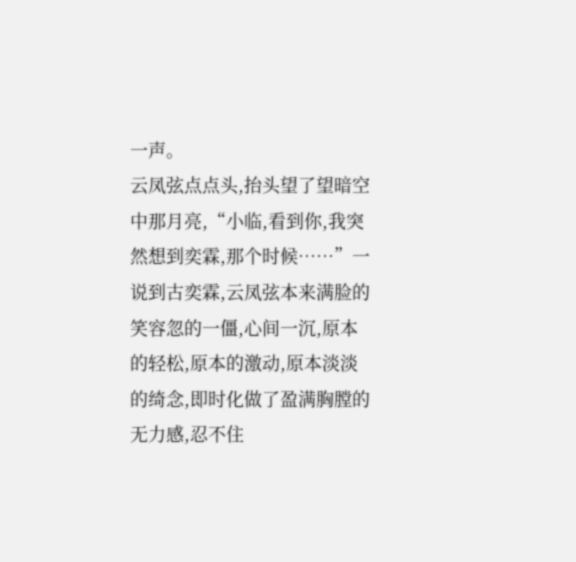一声。
云凤弦点点头,抬头望了望暗空中那月亮,“小临,看到你,我突然想到奕霖,那个时候……”一说到古奕霖,云凤弦本来满脸的笑容忽的一僵,心间一沉,原本的轻松,原本的激动,原本淡淡的绮念,即时化做了盈满胸膛的无力感,忍不住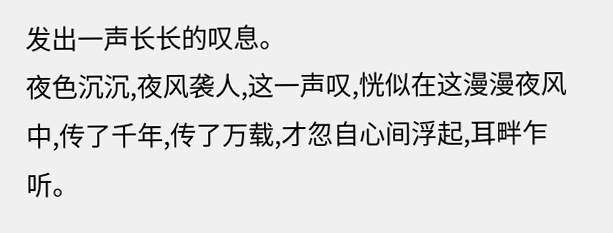发出一声长长的叹息。
夜色沉沉,夜风袭人,这一声叹,恍似在这漫漫夜风中,传了千年,传了万载,才忽自心间浮起,耳畔乍听。